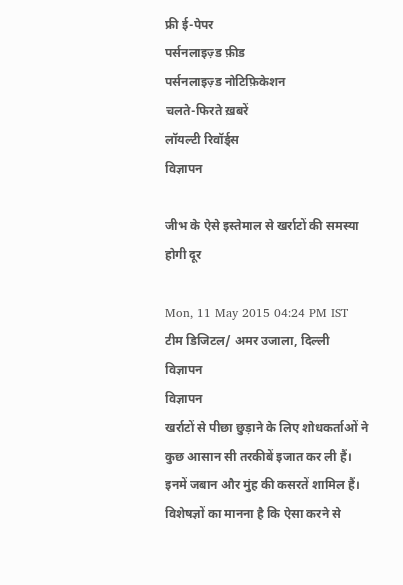फ्री ई-पेपर
पर्सनलाइज़्ड फ़ीड
पर्सनलाइज़्ड नोटिफ़िकेशन
चलते-फिरते ख़बरें
लॉयल्टी रिवॉर्ड्स
विज्ञापन

जीभ के ऐसे इस्तेमाल से खर्राटों की समस्या होगी दूर

Mon, 11 May 2015 04:24 PM IST
टीम डिजिटल/ अमर उजाला, दिल्ली
विज्ञापन
विज्ञापन
खर्राटों से पीछा छुड़ाने के लिए शोधकर्ताओं ने कुछ आसान सी तरकीबें इजात कर ली हैं। इनमें जबान और मुंह की कसरतें शामिल हैं। विशेषज्ञों का मानना है कि ऐसा करने से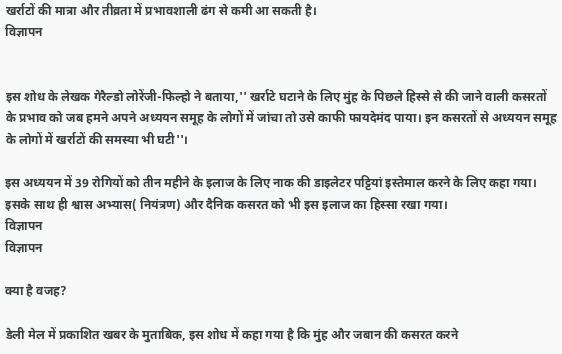खर्राटों की मात्रा और तीव्रता में प्रभावशाली ढंग से कमी आ सकती है।
विज्ञापन


इस शोध के लेखक गेरैल्डो लोरेंजी-फिल्हो ने बताया,'' खर्राटे घटाने के लिए मुंह के पिछले हिस्से से की जाने वाली कसरतों के प्रभाव को जब हमने अपने अध्ययन समूह के लोगों में जांचा तो उसे काफी फायदेमंद पाया। इन कसरतों से अध्ययन समूह के लोगों में खर्राटों की समस्या भी घटी''।

इस अध्ययन में 39 रोगियों को तीन महीने के इलाज के लिए नाक की डाइलेटर पट्टियां इस्तेमाल करने के लिए कहा गया। इसके साथ ही श्वास अभ्यास( नियंत्रण) और दैनिक कसरत को भी इस इलाज का हिस्सा रखा गया।
विज्ञापन
विज्ञापन

क्या है वजह?

डेली मेल में प्रकाशित खबर के मुताबिक, इस शोध में कहा गया है कि मुंह और जबान की कसरत करने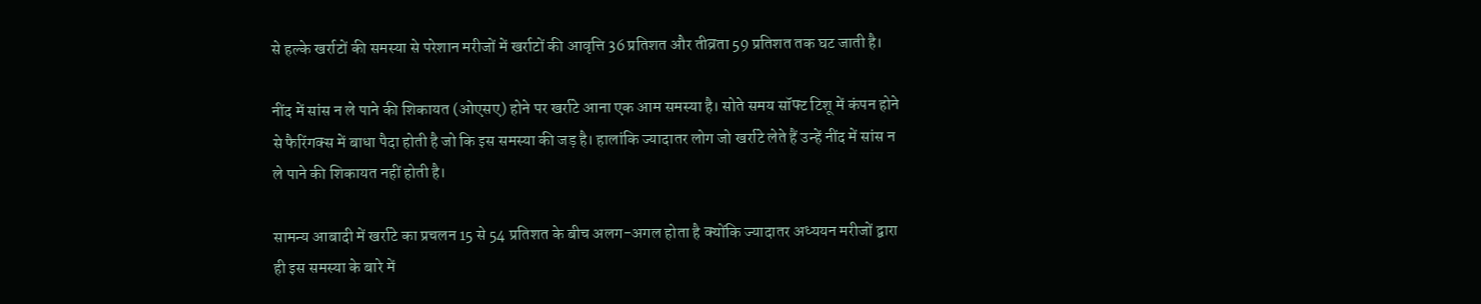से हल्के खर्राटों की समस्या से परेशान मरीजों में खर्राटों की आवृत्ति 36 प्रतिशत और तीव्रता 59 प्रतिशत तक घट जाती है।

नींद में सांस न ले पाने की शिकायत (ओएसए) होने पर खर्राटे आना एक आम समस्या है। सोते समय सॉफ्ट टिशू में कंपन होने से फैरिंगक्स में बाधा पैदा होती है जो कि इस समस्या की जड़ है। हालांकि ज्यादातर लोग जो खर्राटे लेते हैं उन्हें नींद में सांस न ले पाने की शिकायत नहीं होती है।

सामन्य आबादी में खर्राटे का प्रचलन 15 से 54 प्रतिशत के बीच अलग-अगल होता है क्योंकि ज्यादातर अध्ययन मरीजों द्वारा ही इस समस्या के बारे में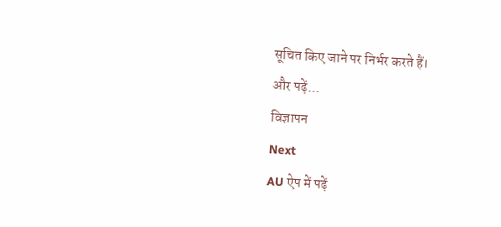सूचित किए जाने पर निर्भर करते हैं।
और पढ़ें...
विज्ञापन
Next
AU ऐप में पढ़ें